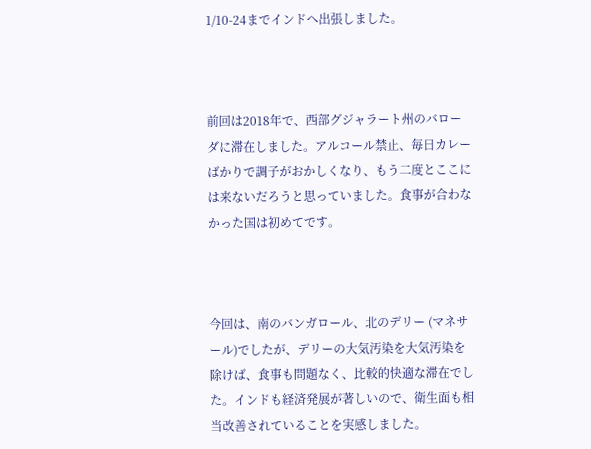1/10-24までインドへ出張しました。



前回は2018年で、西部グジャラート州のバローダに滞在しました。アルコール禁止、毎日カレーばかりで調子がおかしくなり、もう二度とここには来ないだろうと思っていました。食事が合わなかった国は初めてです。



今回は、南のバンガロール、北のデリー (マネサール)でしたが、デリーの大気汚染を大気汚染を除けば、食事も問題なく、比較的快適な滞在でした。インドも経済発展が著しいので、衛生面も相当改善されていることを実感しました。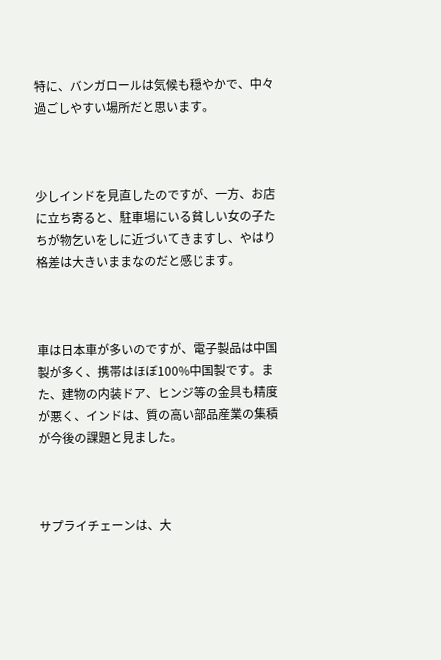特に、バンガロールは気候も穏やかで、中々過ごしやすい場所だと思います。



少しインドを見直したのですが、一方、お店に立ち寄ると、駐車場にいる貧しい女の子たちが物乞いをしに近づいてきますし、やはり格差は大きいままなのだと感じます。



車は日本車が多いのですが、電子製品は中国製が多く、携帯はほぼ100%中国製です。また、建物の内装ドア、ヒンジ等の金具も精度が悪く、インドは、質の高い部品産業の集積が今後の課題と見ました。



サプライチェーンは、大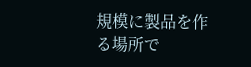規模に製品を作る場所で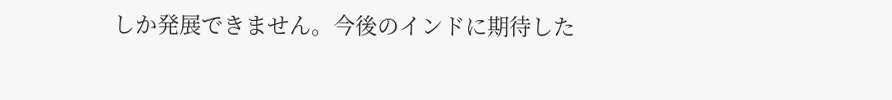しか発展できません。今後のインドに期待した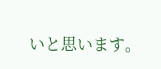いと思います。